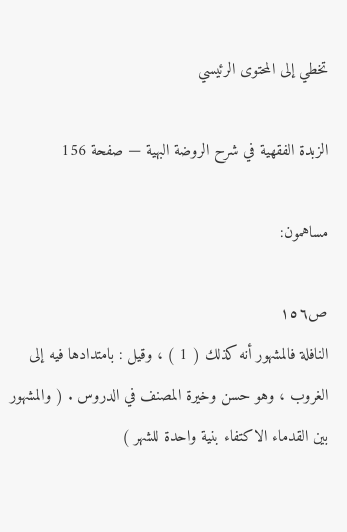تخطي إلى المحتوى الرئيسي

الزبدة الفقهية في شرح الروضة البهية — صفحة 156

مساهمون:

ص١٥٦
النافلة فالمشهور أنه كذلك ( 1 ) ، وقيل : بامتدادها فيه إلى الغروب ، وهو حسن وخيرة المصنف في الدروس . ( والمشهور بين القدماء الاكتفاء بنية واحدة للشهر )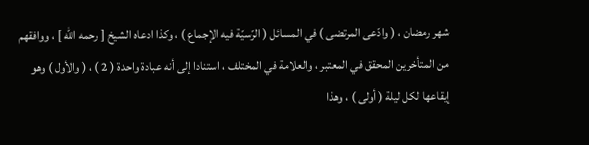شهر رمضان ، ( وادّعى المرتضى ) في المسائل ( الرّسيّة فيه الإجماع ) ، وكذا ادعاه الشيخ [ رحمه اللّه ] ، ووافقهم من المتأخرين المحقق في المعتبر ، والعلامة في المختلف ، استنادا إلى أنه عبادة واحدة ( 2 ) ، ( والأول ) وهو إيقاعها لكل ليلة ( أولى ) ، وهذا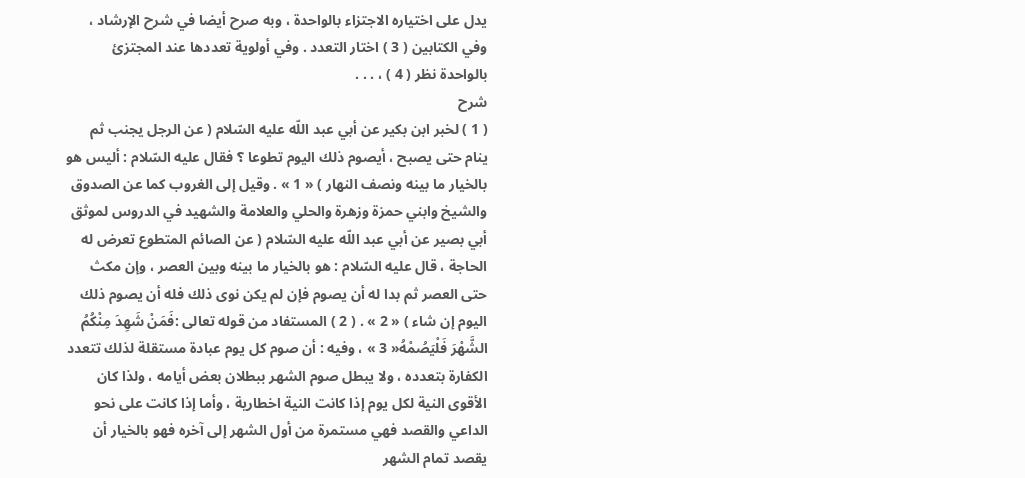يدل على اختياره الاجتزاء بالواحدة ، وبه صرح أيضا في شرح الإرشاد ، وفي الكتابين ( 3 ) اختار التعدد . وفي أولوية تعددها عند المجتزئ بالواحدة نظر ( 4 ) ، . . .
شرح
( 1 ) لخبر ابن بكير عن أبي عبد اللّه عليه السّلام ( عن الرجل يجنب ثم ينام حتى يصبح ، أيصوم ذلك اليوم تطوعا ؟ فقال عليه السّلام : أليس هو بالخيار ما بينه ونصف النهار ) « 1 » . وقيل إلى الغروب كما عن الصدوق والشيخ وابني حمزة وزهرة والحلي والعلامة والشهيد في الدروس لموثق أبي بصير عن أبي عبد اللّه عليه السّلام ( عن الصائم المتطوع تعرض له الحاجة ، قال عليه السّلام : هو بالخيار ما بينه وبين العصر ، وإن مكث حتى العصر ثم بدا له أن يصوم فإن لم يكن نوى ذلك فله أن يصوم ذلك اليوم إن شاء ) « 2 » . ( 2 ) المستفاد من قوله تعالى :فَمَنْ شَهِدَ مِنْكُمُ الشَّهْرَ فَلْيَصُمْهُ« 3 » ، وفيه : أن صوم كل يوم عبادة مستقلة لذلك تتعدد الكفارة بتعدده ، ولا يبطل صوم الشهر ببطلان بعض أيامه ، ولذا كان الأقوى النية لكل يوم إذا كانت النية اخطارية ، وأما إذا كانت على نحو الداعي والقصد فهي مستمرة من أول الشهر إلى آخره فهو بالخيار أن يقصد تمام الشهر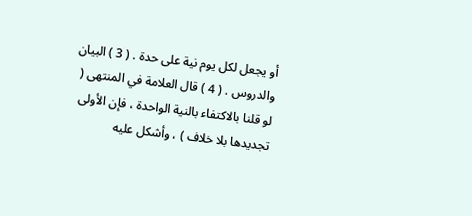أو يجعل لكل يوم نية على حدة . ( 3 ) البيان والدروس . ( 4 ) قال العلامة في المنتهى ( لو قلنا بالاكتفاء بالنية الواحدة ، فإن الأولى تجديدها بلا خلاف ) ، وأشكل عليه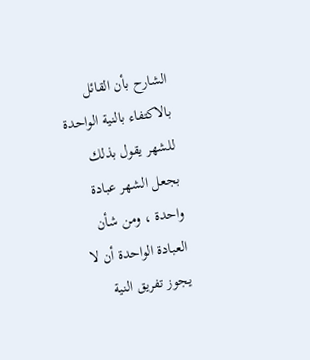الشارح بأن القائل بالاكتفاء بالنية الواحدة للشهر يقول بذلك بجعل الشهر عبادة واحدة ، ومن شأن العبادة الواحدة أن لا يجوز تفريق النية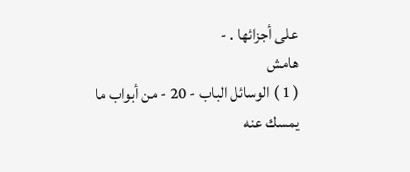على أجزائها . -
هامش
( 1 ) الوسائل الباب - 20 - من أبواب ما يمسك عنه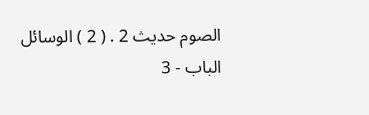الصوم حديث 2 . ( 2 ) الوسائل الباب - 3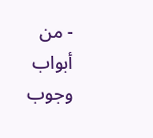- من أبواب وجوب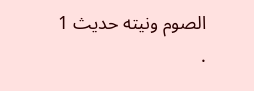الصوم ونيته حديث 1 .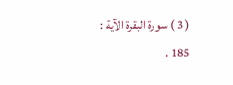( 3 ) سورة البقرة الآية : 185 .